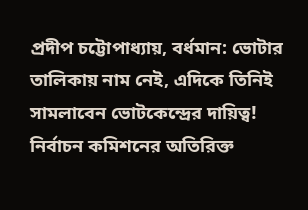প্রদীপ চট্টোপাধ্যায়, বর্ধমান: ভোটার তালিকায় নাম নেই, এদিকে তিনিই সামলাবেন ভোটকেন্দ্রের দায়িত্ব! নির্বাচন কমিশনের অতিরিক্ত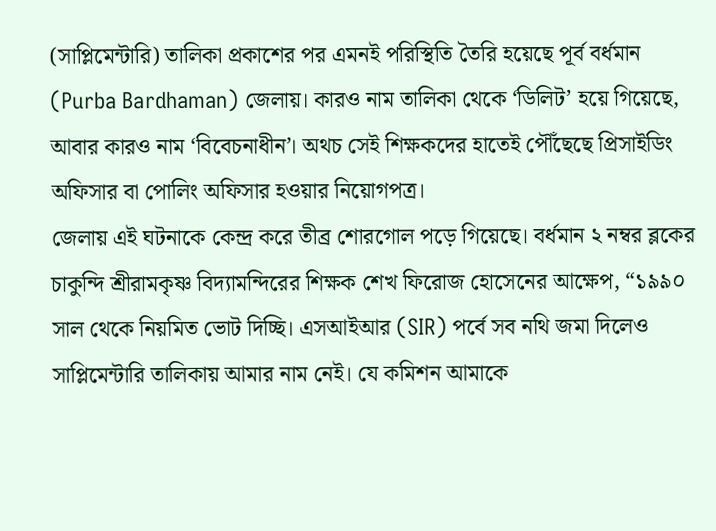(সাপ্লিমেন্টারি) তালিকা প্রকাশের পর এমনই পরিস্থিতি তৈরি হয়েছে পূর্ব বর্ধমান (Purba Bardhaman) জেলায়। কারও নাম তালিকা থেকে ‘ডিলিট’ হয়ে গিয়েছে, আবার কারও নাম ‘বিবেচনাধীন’। অথচ সেই শিক্ষকদের হাতেই পৌঁছেছে প্রিসাইডিং অফিসার বা পোলিং অফিসার হওয়ার নিয়োগপত্র।
জেলায় এই ঘটনাকে কেন্দ্র করে তীব্র শোরগোল পড়ে গিয়েছে। বর্ধমান ২ নম্বর ব্লকের চাকুন্দি শ্রীরামকৃষ্ণ বিদ্যামন্দিরের শিক্ষক শেখ ফিরোজ হোসেনের আক্ষেপ, “১৯৯০ সাল থেকে নিয়মিত ভোট দিচ্ছি। এসআইআর (SIR) পর্বে সব নথি জমা দিলেও সাপ্লিমেন্টারি তালিকায় আমার নাম নেই। যে কমিশন আমাকে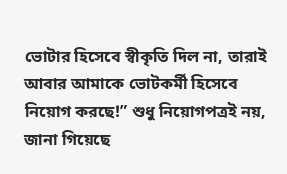ভোটার হিসেবে স্বীকৃতি দিল না, তারাই আবার আমাকে ভোটকর্মী হিসেবে নিয়োগ করছে!” শুধু নিয়োগপত্রই নয়, জানা গিয়েছে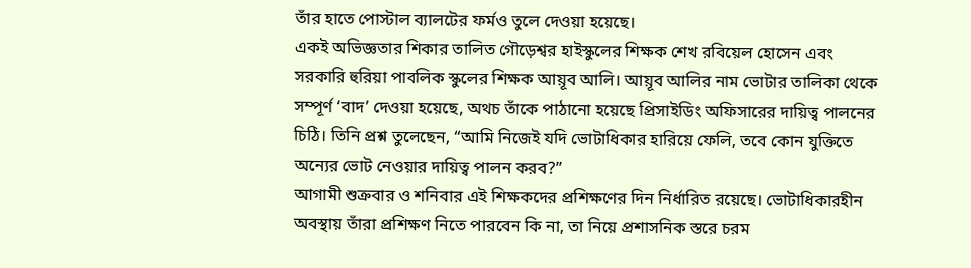তাঁর হাতে পোস্টাল ব্যালটের ফর্মও তুলে দেওয়া হয়েছে।
একই অভিজ্ঞতার শিকার তালিত গৌড়েশ্বর হাইস্কুলের শিক্ষক শেখ রবিয়েল হোসেন এবং সরকারি হুরিয়া পাবলিক স্কুলের শিক্ষক আয়ূব আলি। আয়ূব আলির নাম ভোটার তালিকা থেকে সম্পূর্ণ ‘বাদ’ দেওয়া হয়েছে, অথচ তাঁকে পাঠানো হয়েছে প্রিসাইডিং অফিসারের দায়িত্ব পালনের চিঠি। তিনি প্রশ্ন তুলেছেন, “আমি নিজেই যদি ভোটাধিকার হারিয়ে ফেলি, তবে কোন যুক্তিতে অন্যের ভোট নেওয়ার দায়িত্ব পালন করব?”
আগামী শুক্রবার ও শনিবার এই শিক্ষকদের প্রশিক্ষণের দিন নির্ধারিত রয়েছে। ভোটাধিকারহীন অবস্থায় তাঁরা প্রশিক্ষণ নিতে পারবেন কি না, তা নিয়ে প্রশাসনিক স্তরে চরম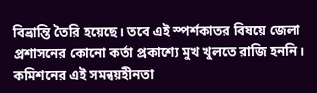বিভ্রান্তি তৈরি হয়েছে। তবে এই স্পর্শকাতর বিষয়ে জেলা প্রশাসনের কোনো কর্তা প্রকাশ্যে মুখ খুলতে রাজি হননি। কমিশনের এই সমন্বয়হীনতা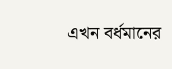এখন বর্ধমানের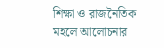শিক্ষা ও রাজনৈতিক মহলে আলোচনার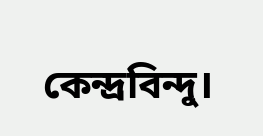কেন্দ্রবিন্দু।